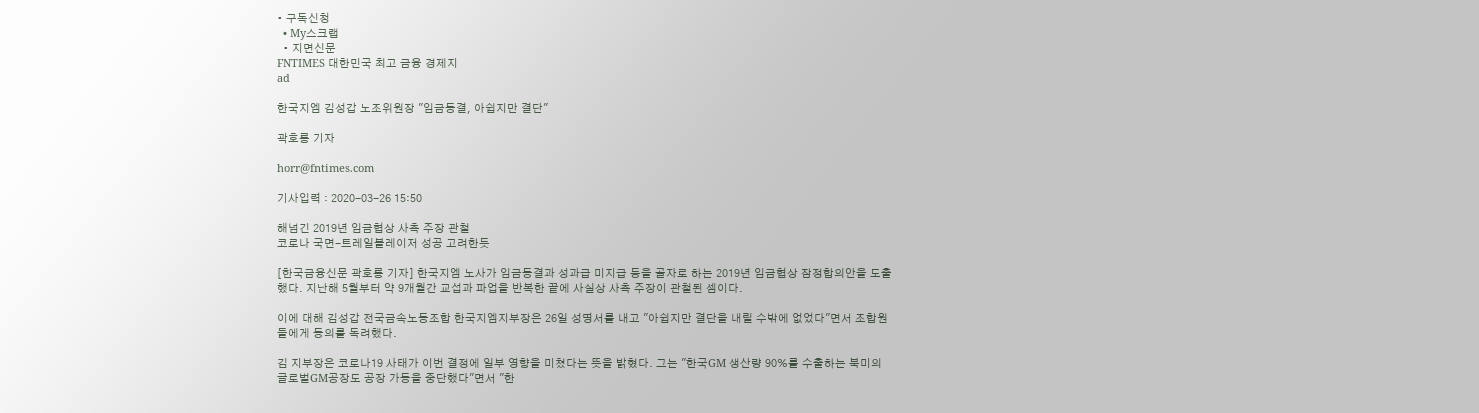• 구독신청
  • My스크랩
  • 지면신문
FNTIMES 대한민국 최고 금융 경제지
ad

한국지엠 김성갑 노조위원장 "임금동결, 아쉽지만 결단"

곽호룡 기자

horr@fntimes.com

기사입력 : 2020-03-26 15:50

해넘긴 2019년 임금협상 사측 주장 관철
코로나 국면-트레일블레이저 성공 고려한듯

[한국금융신문 곽호룡 기자] 한국지엠 노사가 임금동결과 성과급 미지급 등을 골자로 하는 2019년 임금협상 잠정합의안을 도출했다. 지난해 5월부터 약 9개월간 교섭과 파업을 반복한 끝에 사실상 사측 주장이 관철된 셈이다.

이에 대해 김성갑 전국금속노동조합 한국지엠지부장은 26일 성명서를 내고 "아쉽지만 결단을 내릴 수밖에 없었다"면서 조합원들에게 동의를 독려했다.

김 지부장은 코로나19 사태가 이번 결정에 일부 영향을 미쳤다는 뜻을 밝혔다. 그는 "한국GM 생산량 90%를 수출하는 북미의 글로벌GM공장도 공장 가동을 중단했다"면서 "한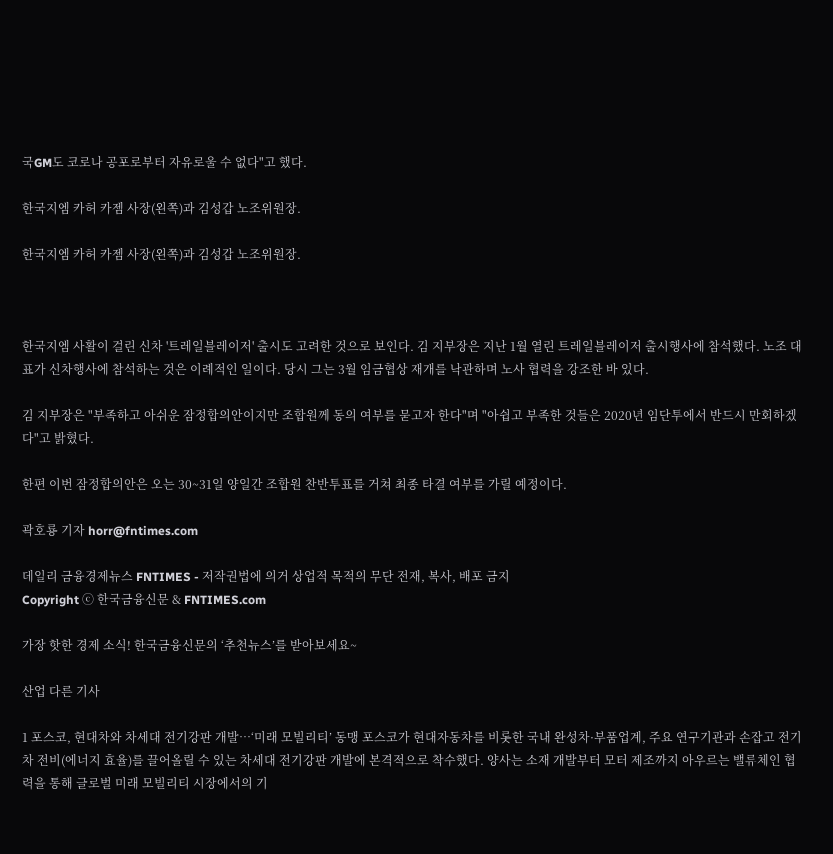국GM도 코로나 공포로부터 자유로울 수 없다"고 했다.

한국지엠 카허 카젬 사장(왼쪽)과 김성갑 노조위원장.

한국지엠 카허 카젬 사장(왼쪽)과 김성갑 노조위원장.



한국지엠 사활이 걸린 신차 '트레일블레이저' 출시도 고려한 것으로 보인다. 김 지부장은 지난 1월 열린 트레일블레이저 출시행사에 참석했다. 노조 대표가 신차행사에 참석하는 것은 이례적인 일이다. 당시 그는 3월 임금협상 재개를 낙관하며 노사 협력을 강조한 바 있다.

김 지부장은 "부족하고 아쉬운 잠정합의안이지만 조합원께 동의 여부를 묻고자 한다"며 "아쉽고 부족한 것들은 2020년 임단투에서 반드시 만회하겠다"고 밝혔다.

한편 이번 잠정합의안은 오는 30~31일 양일간 조합원 찬반투표를 거쳐 최종 타결 여부를 가릴 예정이다.

곽호룡 기자 horr@fntimes.com

데일리 금융경제뉴스 FNTIMES - 저작권법에 의거 상업적 목적의 무단 전재, 복사, 배포 금지
Copyright ⓒ 한국금융신문 & FNTIMES.com

가장 핫한 경제 소식! 한국금융신문의 ‘추천뉴스’를 받아보세요~

산업 다른 기사

1 포스코, 현대차와 차세대 전기강판 개발…‘미래 모빌리티’ 동맹 포스코가 현대자동차를 비롯한 국내 완성차·부품업계, 주요 연구기관과 손잡고 전기차 전비(에너지 효율)를 끌어올릴 수 있는 차세대 전기강판 개발에 본격적으로 착수했다. 양사는 소재 개발부터 모터 제조까지 아우르는 밸류체인 협력을 통해 글로벌 미래 모빌리티 시장에서의 기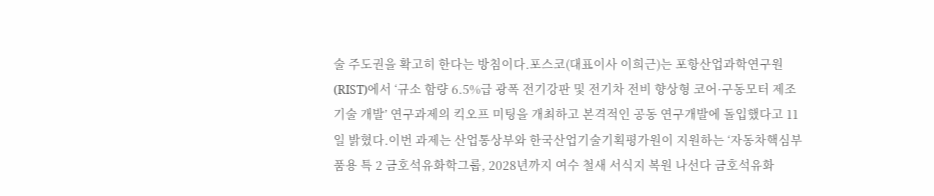술 주도권을 확고히 한다는 방침이다.포스코(대표이사 이희근)는 포항산업과학연구원(RIST)에서 ‘규소 함량 6.5%급 광폭 전기강판 및 전기차 전비 향상형 코어·구동모터 제조기술 개발’ 연구과제의 킥오프 미팅을 개최하고 본격적인 공동 연구개발에 돌입했다고 11일 밝혔다.이번 과제는 산업통상부와 한국산업기술기획평가원이 지원하는 ‘자동차핵심부품용 특 2 금호석유화학그룹, 2028년까지 여수 철새 서식지 복원 나선다 금호석유화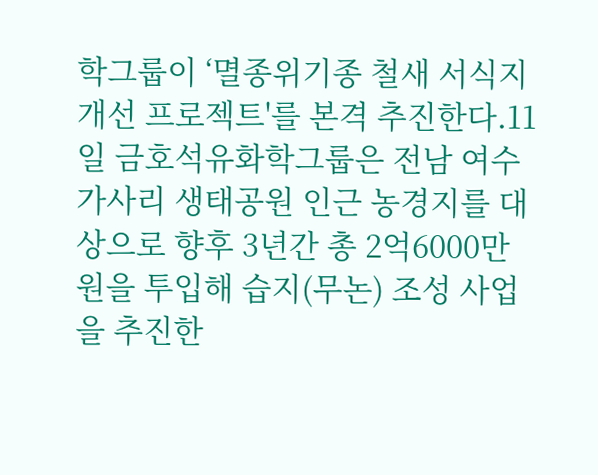학그룹이 ‘멸종위기종 철새 서식지 개선 프로젝트'를 본격 추진한다.11일 금호석유화학그룹은 전남 여수 가사리 생태공원 인근 농경지를 대상으로 향후 3년간 총 2억6000만 원을 투입해 습지(무논) 조성 사업을 추진한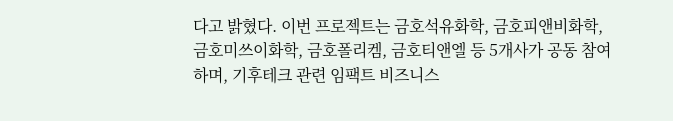다고 밝혔다. 이번 프로젝트는 금호석유화학, 금호피앤비화학, 금호미쓰이화학, 금호폴리켐, 금호티앤엘 등 5개사가 공동 참여하며, 기후테크 관련 임팩트 비즈니스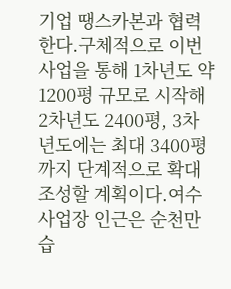기업 땡스카본과 협력한다.구체적으로 이번 사업을 통해 1차년도 약 1200평 규모로 시작해 2차년도 2400평, 3차년도에는 최대 3400평까지 단계적으로 확대 조성할 계획이다.여수 사업장 인근은 순천만 습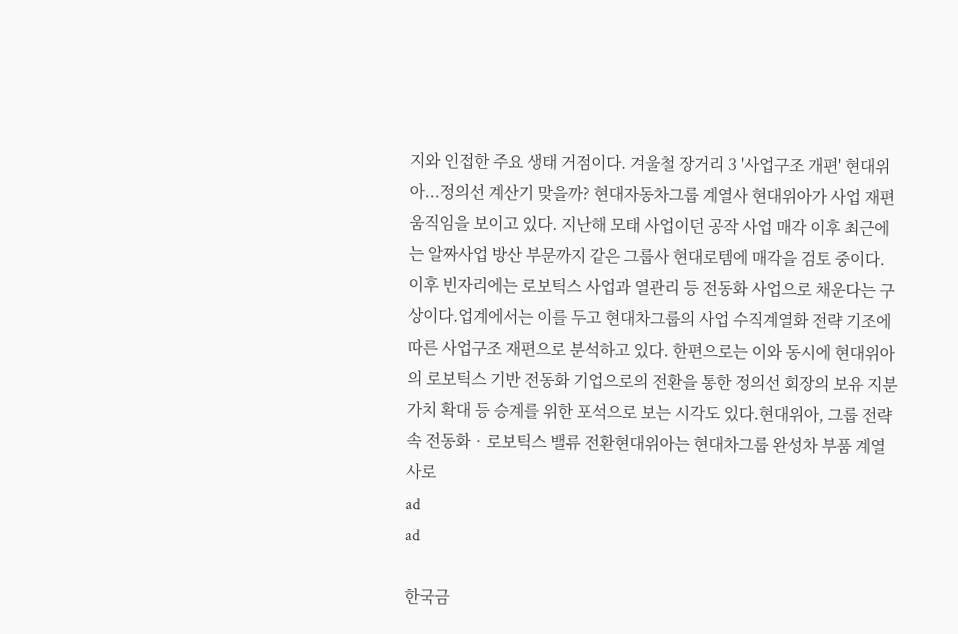지와 인접한 주요 생태 거점이다. 겨울철 장거리 3 '사업구조 개편' 현대위아...정의선 계산기 맞을까? 현대자동차그룹 계열사 현대위아가 사업 재편 움직임을 보이고 있다. 지난해 모태 사업이던 공작 사업 매각 이후 최근에는 알짜사업 방산 부문까지 같은 그룹사 현대로템에 매각을 검토 중이다. 이후 빈자리에는 로보틱스 사업과 열관리 등 전동화 사업으로 채운다는 구상이다.업계에서는 이를 두고 현대차그룹의 사업 수직계열화 전략 기조에 따른 사업구조 재편으로 분석하고 있다. 한편으로는 이와 동시에 현대위아의 로보틱스 기반 전동화 기업으로의 전환을 통한 정의선 회장의 보유 지분 가치 확대 등 승계를 위한 포석으로 보는 시각도 있다.현대위아, 그룹 전략 속 전동화‧로보틱스 밸류 전환현대위아는 현대차그룹 완성차 부품 계열사로
ad
ad

한국금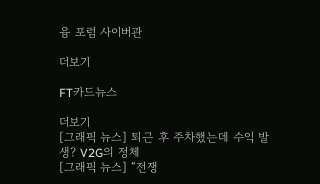융 포럼 사이버관

더보기

FT카드뉴스

더보기
[그래픽 뉴스] 퇴근 후 주차했는데 수익 발생? V2G의 정체
[그래픽 뉴스] “전쟁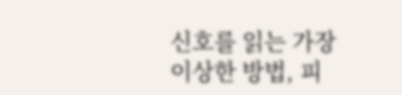신호를 읽는 가장 이상한 방법, 피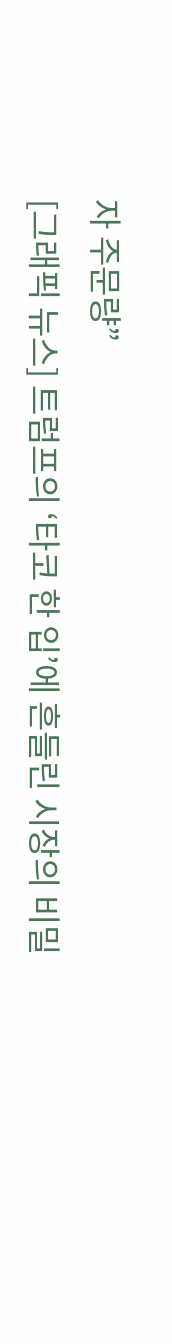자 주문량”
[그래픽 뉴스] 트럼프의 ‘타코 한 입’에 흔들린 시장의 비밀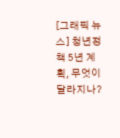[그래픽 뉴스] 청년정책 5년 계획, 무엇이 달라지나?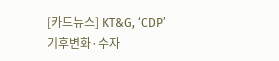[카드뉴스] KT&G, ‘CDP’ 기후변화·수자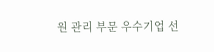원 관리 부문 우수기업 선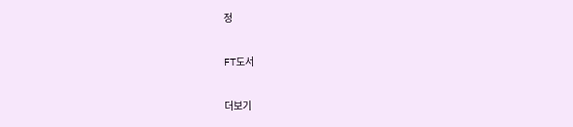정

FT도서

더보기